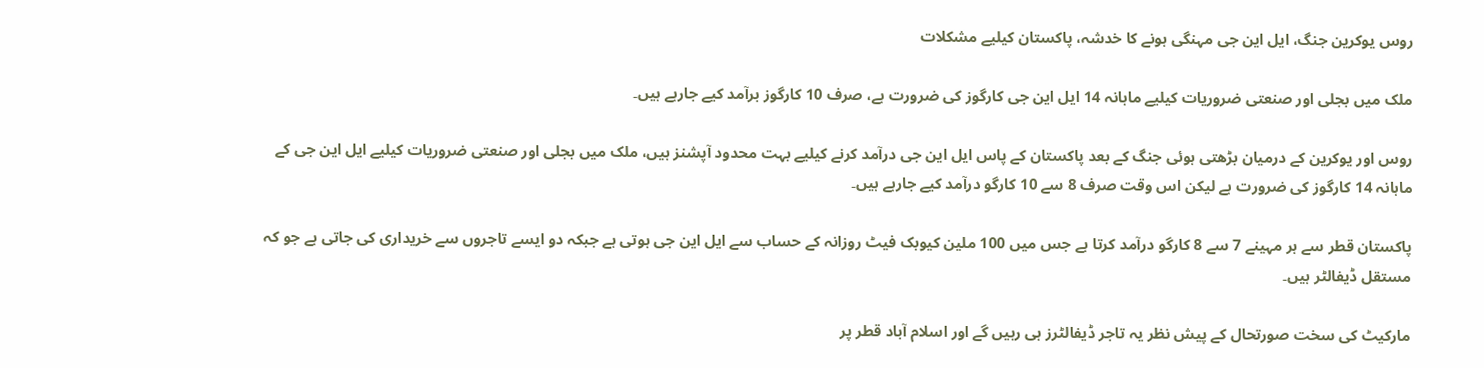روس یوکرین جنگ، ایل این جی مہنگی ہونے کا خدشہ، پاکستان کیلیے مشکلات

ملک میں بجلی اور صنعتی ضروریات کیلیے ماہانہ 14 ایل این جی کارگوز کی ضرورت ہے، صرف 10 کارگوز برآمد کیے جارہے ہیں۔

روس اور یوکرین کے درمیان بڑھتی ہوئی جنگ کے بعد پاکستان کے پاس ایل این جی درآمد کرنے کیلیے بہت محدود آپشنز ہیں، ملک میں بجلی اور صنعتی ضروریات کیلیے ایل این جی کے ماہانہ 14 کارگوز کی ضرورت ہے لیکن اس وقت صرف 8 سے 10 کارگو درآمد کیے جارہے ہیں۔

پاکستان قطر سے ہر مہینے 7 سے 8 کارگو درآمد کرتا ہے جس میں 100 ملین کیوبک فیٹ روزانہ کے حساب سے ایل این جی ہوتی ہے جبکہ دو ایسے تاجروں سے خریداری کی جاتی ہے جو کہ مستقل ڈیفالٹر ہیں۔

مارکیٹ کی سخت صورتحال کے پیش نظر یہ تاجر ڈیفالٹرز ہی رہیں گے اور اسلام آباد قطر پر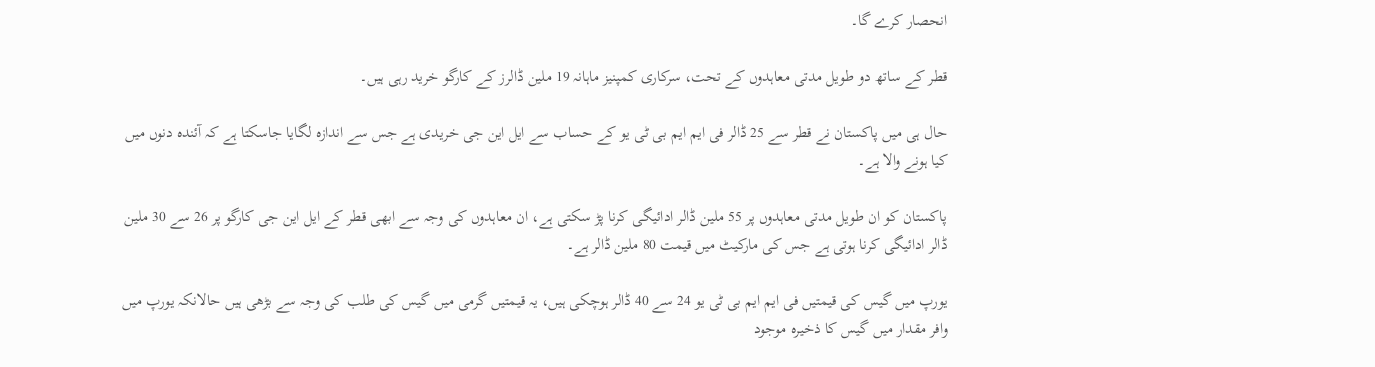انحصار کرے گا۔

قطر کے ساتھ دو طویل مدتی معاہدوں کے تحت، سرکاری کمپنیز ماہانہ 19 ملین ڈالرز کے کارگو خرید رہی ہیں۔

حال ہی میں پاکستان نے قطر سے 25 ڈالر فی ایم ایم بی ٹی یو کے حساب سے ایل این جی خریدی ہے جس سے اندازہ لگایا جاسکتا ہے کہ آئندہ دنوں میں کیا ہونے والا ہے۔

پاکستان کو ان طویل مدتی معاہدوں پر 55 ملین ڈالر ادائیگی کرنا پڑ سکتی ہے، ان معاہدوں کی وجہ سے ابھی قطر کے ایل این جی کارگو پر 26 سے 30 ملین ڈالر ادائیگی کرنا ہوتی ہے جس کی مارکیٹ میں قیمت 80 ملین ڈالر ہے۔

یورپ میں گیس کی قیمتیں فی ایم ایم بی ٹی یو 24 سے 40 ڈالر ہوچکی ہیں، یہ قیمتیں گرمی میں گیس کی طلب کی وجہ سے بڑھی ہیں حالانکہ یورپ میں وافر مقدار میں گیس کا ذخیرہ موجود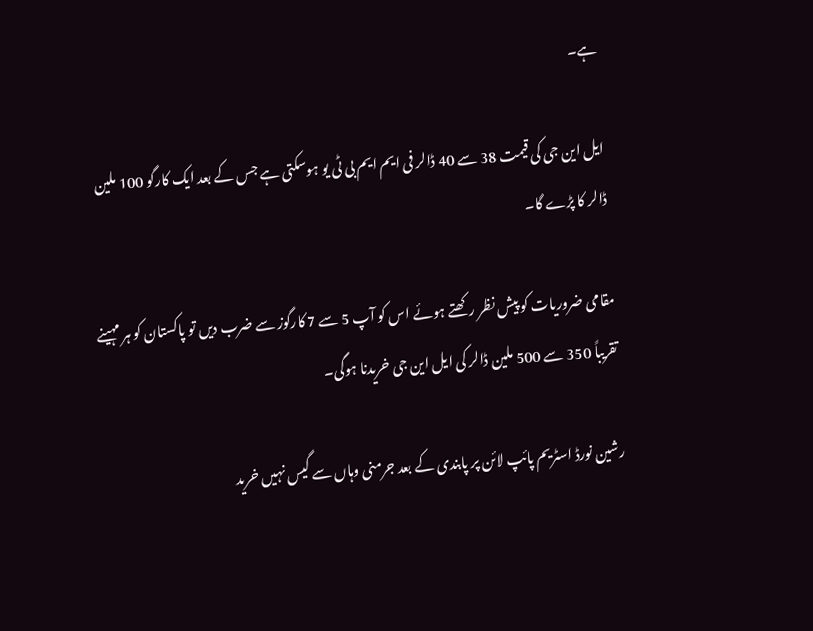ہے۔

ایل این جی کی قیمت 38 سے 40 ڈالر فی ایم ایم بی ٹی یو ہوسکتی ہے جس کے بعد ایک کارگو 100 ملین ڈالر کا پڑے گا۔

مقامی ضروریات کو پیش نظر رکھتے ہوئے اس کو آپ 5 سے 7 کارگوز سے ضرب دیں تو پاکستان کو ہر مہینے تقریباً 350 سے 500 ملین ڈالر کی ایل این جی خریدنا ہوگی۔

رشین نورڈ اسٹریم پائپ لائن پر پابندی کے بعد جرمنی وہاں سے گیس نہیں خرید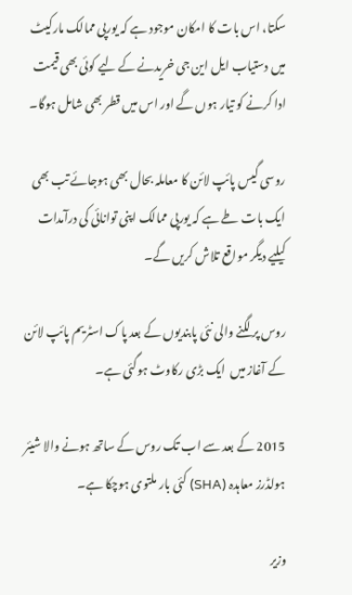سکتا، اس بات کا امکان موجود ہے کہ یورپی ممالک مارکیٹ میں دستیاب ایل این جی خریدنے کے لیے کوئی بھی قیمت ادا کرنے کو تیار ہوں گے اور اس میں قطر بھی شامل ہوگا۔

روسی گیس پائپ لائن کا معاملہ بحال بھی ہوجائے تب بھی ایک بات طے ہے کہ یورپی ممالک اپنی توانائی کی درآمدات کیلیے دیگر مواقع تلاش کریں گے۔

روس پر لگنے والی نئی پابندیوں کے بعد پاک اسٹریم پائپ لائن کے آغاز میں  ایک بڑی رکاوٹ ہوگئی ہے۔

2015 کے بعد سے اب تک روس کے ساتھ ہونے والا شیئر ہولڈرز معاہدہ (SHA) کئی بار ملتوی ہوچکا ہے۔

وزیر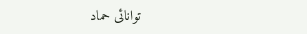توانائی حماد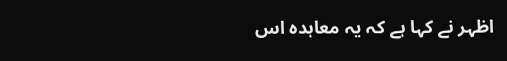اظہر نے کہا ہے کہ یہ معاہدہ اس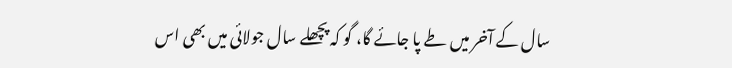سال کے آخر میں طے پا جائے گا، گو کہ پچھلے سال جولائی میں بھی اس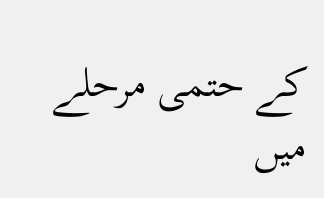کے حتمی مرحلے میں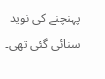پہنچنے کی نوید سنائی گئی تھی۔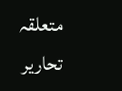متعلقہ تحاریر